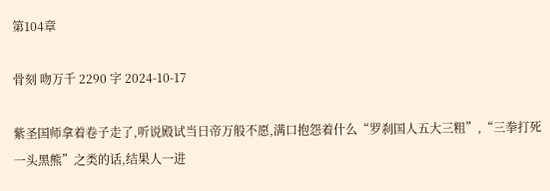第104章

骨刻 吻万千 2290 字 2024-10-17

紫圣国师拿着卷子走了,听说殿试当日帝万般不愿,满口抱怨着什么“罗刹国人五大三粗”,“三拳打死一头黑熊”之类的话,结果人一进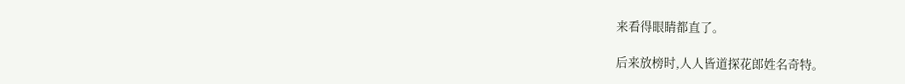来看得眼睛都直了。

后来放榜时,人人皆道探花郎姓名奇特。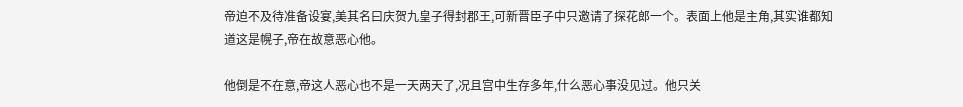帝迫不及待准备设宴,美其名曰庆贺九皇子得封郡王,可新晋臣子中只邀请了探花郎一个。表面上他是主角,其实谁都知道这是幌子,帝在故意恶心他。

他倒是不在意,帝这人恶心也不是一天两天了,况且宫中生存多年,什么恶心事没见过。他只关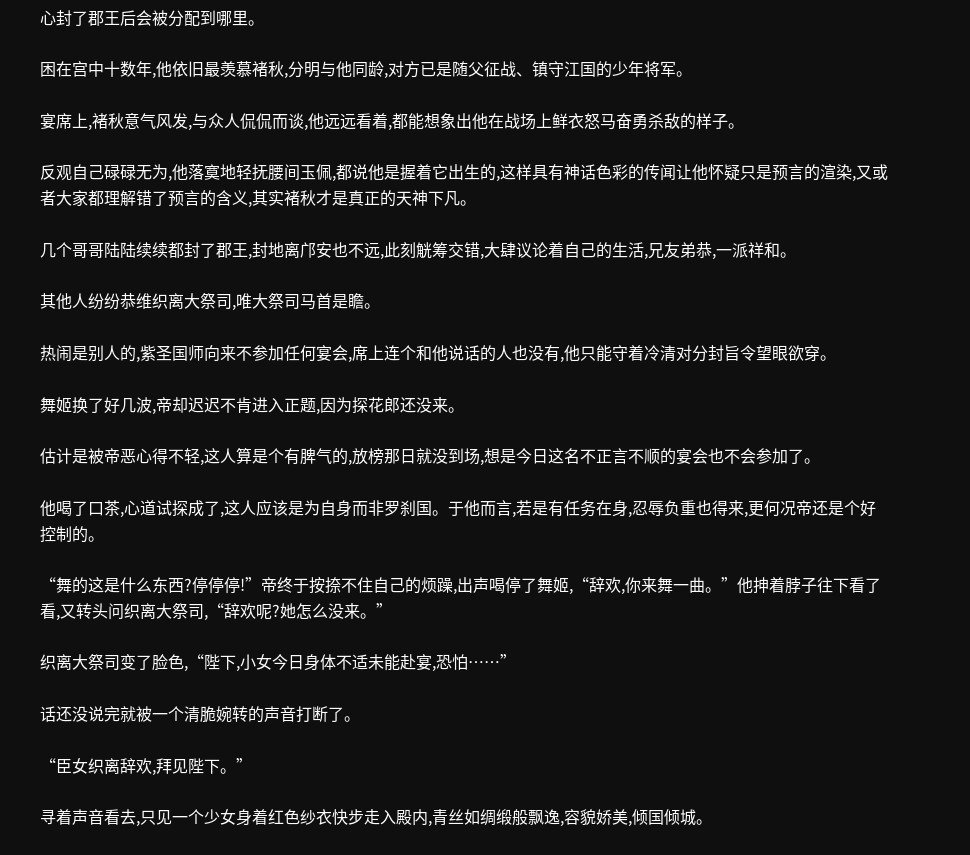心封了郡王后会被分配到哪里。

困在宫中十数年,他依旧最羡慕褚秋,分明与他同龄,对方已是随父征战、镇守江国的少年将军。

宴席上,褚秋意气风发,与众人侃侃而谈,他远远看着,都能想象出他在战场上鲜衣怒马奋勇杀敌的样子。

反观自己碌碌无为,他落寞地轻抚腰间玉佩,都说他是握着它出生的,这样具有神话色彩的传闻让他怀疑只是预言的渲染,又或者大家都理解错了预言的含义,其实褚秋才是真正的天神下凡。

几个哥哥陆陆续续都封了郡王,封地离邝安也不远,此刻觥筹交错,大肆议论着自己的生活,兄友弟恭,一派祥和。

其他人纷纷恭维织离大祭司,唯大祭司马首是瞻。

热闹是别人的,紫圣国师向来不参加任何宴会,席上连个和他说话的人也没有,他只能守着冷清对分封旨令望眼欲穿。

舞姬换了好几波,帝却迟迟不肯进入正题,因为探花郎还没来。

估计是被帝恶心得不轻,这人算是个有脾气的,放榜那日就没到场,想是今日这名不正言不顺的宴会也不会参加了。

他喝了口茶,心道试探成了,这人应该是为自身而非罗刹国。于他而言,若是有任务在身,忍辱负重也得来,更何况帝还是个好控制的。

“舞的这是什么东西?停停停!”帝终于按捺不住自己的烦躁,出声喝停了舞姬,“辞欢,你来舞一曲。”他抻着脖子往下看了看,又转头问织离大祭司,“辞欢呢?她怎么没来。”

织离大祭司变了脸色,“陛下,小女今日身体不适未能赴宴,恐怕……”

话还没说完就被一个清脆婉转的声音打断了。

“臣女织离辞欢,拜见陛下。”

寻着声音看去,只见一个少女身着红色纱衣快步走入殿内,青丝如绸缎般飘逸,容貌娇美,倾国倾城。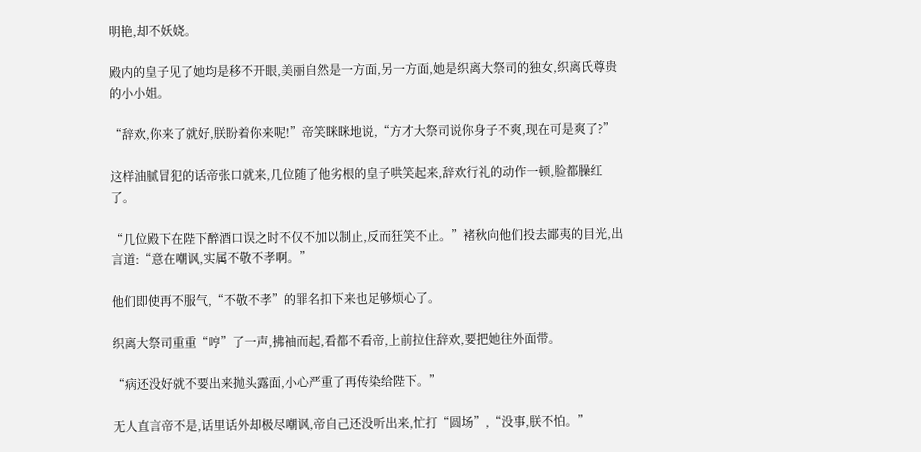明艳,却不妖娆。

殿内的皇子见了她均是移不开眼,美丽自然是一方面,另一方面,她是织离大祭司的独女,织离氏尊贵的小小姐。

“辞欢,你来了就好,朕盼着你来呢!”帝笑眯眯地说,“方才大祭司说你身子不爽,现在可是爽了?”

这样油腻冒犯的话帝张口就来,几位随了他劣根的皇子哄笑起来,辞欢行礼的动作一顿,脸都臊红了。

“几位殿下在陛下醉酒口误之时不仅不加以制止,反而狂笑不止。”褚秋向他们投去鄙夷的目光,出言道:“意在嘲讽,实属不敬不孝啊。”

他们即使再不服气,“不敬不孝”的罪名扣下来也足够烦心了。

织离大祭司重重“哼”了一声,拂袖而起,看都不看帝,上前拉住辞欢,要把她往外面带。

“病还没好就不要出来抛头露面,小心严重了再传染给陛下。”

无人直言帝不是,话里话外却极尽嘲讽,帝自己还没听出来,忙打“圆场”,“没事,朕不怕。”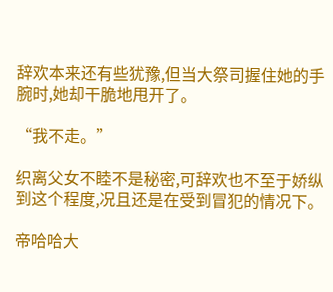辞欢本来还有些犹豫,但当大祭司握住她的手腕时,她却干脆地甩开了。

“我不走。”

织离父女不睦不是秘密,可辞欢也不至于娇纵到这个程度,况且还是在受到冒犯的情况下。

帝哈哈大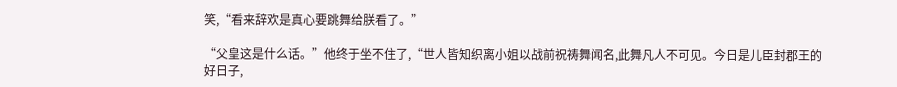笑,“看来辞欢是真心要跳舞给朕看了。”

“父皇这是什么话。”他终于坐不住了,“世人皆知织离小姐以战前祝祷舞闻名,此舞凡人不可见。今日是儿臣封郡王的好日子,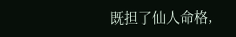既担了仙人命格,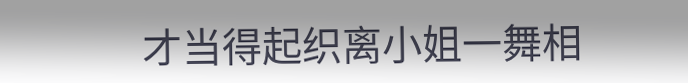才当得起织离小姐一舞相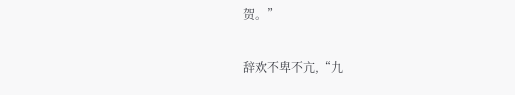贺。”

辞欢不卑不亢,“九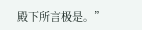殿下所言极是。”